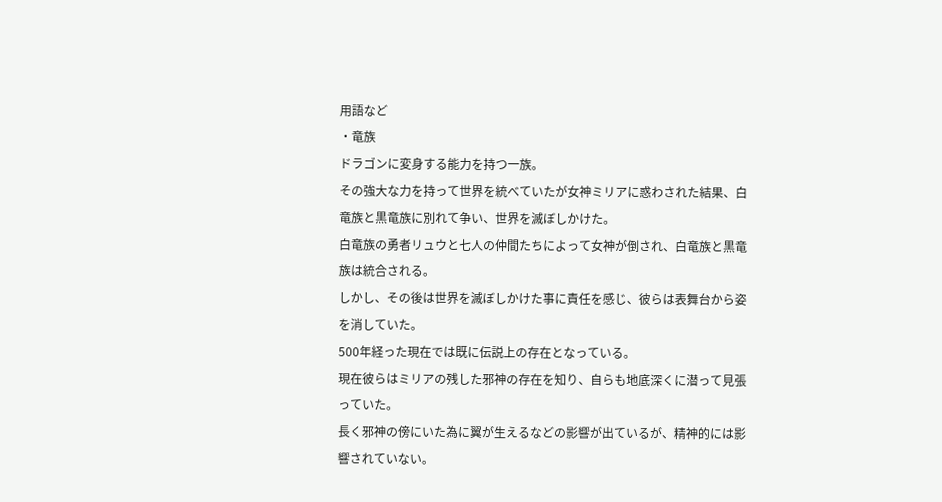用語など
・竜族
ドラゴンに変身する能力を持つ一族。
その強大な力を持って世界を統べていたが女神ミリアに惑わされた結果、白竜族と黒竜族に別れて争い、世界を滅ぼしかけた。
白竜族の勇者リュウと七人の仲間たちによって女神が倒され、白竜族と黒竜族は統合される。
しかし、その後は世界を滅ぼしかけた事に責任を感じ、彼らは表舞台から姿を消していた。
500年経った現在では既に伝説上の存在となっている。
現在彼らはミリアの残した邪神の存在を知り、自らも地底深くに潜って見張っていた。
長く邪神の傍にいた為に翼が生えるなどの影響が出ているが、精神的には影響されていない。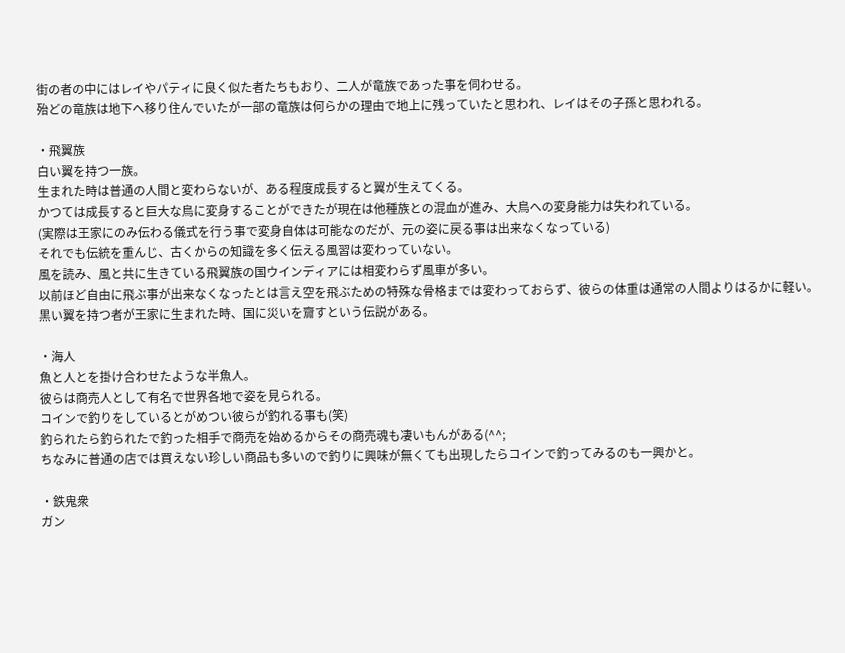街の者の中にはレイやパティに良く似た者たちもおり、二人が竜族であった事を伺わせる。
殆どの竜族は地下へ移り住んでいたが一部の竜族は何らかの理由で地上に残っていたと思われ、レイはその子孫と思われる。

・飛翼族
白い翼を持つ一族。
生まれた時は普通の人間と変わらないが、ある程度成長すると翼が生えてくる。
かつては成長すると巨大な鳥に変身することができたが現在は他種族との混血が進み、大鳥への変身能力は失われている。
(実際は王家にのみ伝わる儀式を行う事で変身自体は可能なのだが、元の姿に戻る事は出来なくなっている)
それでも伝統を重んじ、古くからの知識を多く伝える風習は変わっていない。
風を読み、風と共に生きている飛翼族の国ウインディアには相変わらず風車が多い。
以前ほど自由に飛ぶ事が出来なくなったとは言え空を飛ぶための特殊な骨格までは変わっておらず、彼らの体重は通常の人間よりはるかに軽い。
黒い翼を持つ者が王家に生まれた時、国に災いを齎すという伝説がある。

・海人
魚と人とを掛け合わせたような半魚人。
彼らは商売人として有名で世界各地で姿を見られる。
コインで釣りをしているとがめつい彼らが釣れる事も(笑)
釣られたら釣られたで釣った相手で商売を始めるからその商売魂も凄いもんがある(^^;
ちなみに普通の店では買えない珍しい商品も多いので釣りに興味が無くても出現したらコインで釣ってみるのも一興かと。

・鉄鬼衆
ガン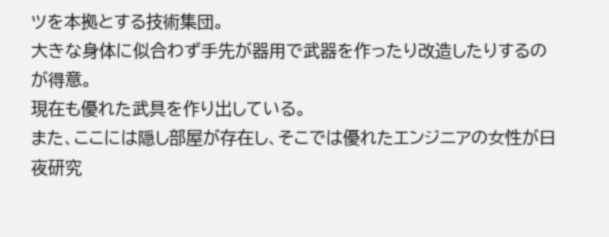ツを本拠とする技術集団。
大きな身体に似合わず手先が器用で武器を作ったり改造したりするのが得意。
現在も優れた武具を作り出している。
また、ここには隠し部屋が存在し、そこでは優れたエンジニアの女性が日夜研究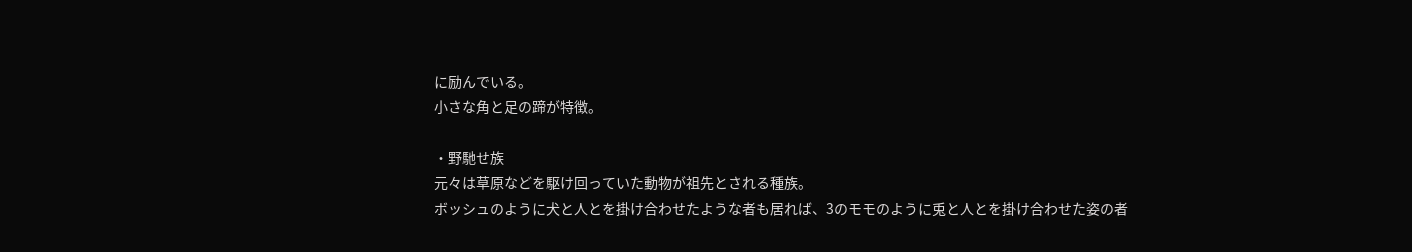に励んでいる。
小さな角と足の蹄が特徴。

・野馳せ族
元々は草原などを駆け回っていた動物が祖先とされる種族。
ボッシュのように犬と人とを掛け合わせたような者も居れば、3のモモのように兎と人とを掛け合わせた姿の者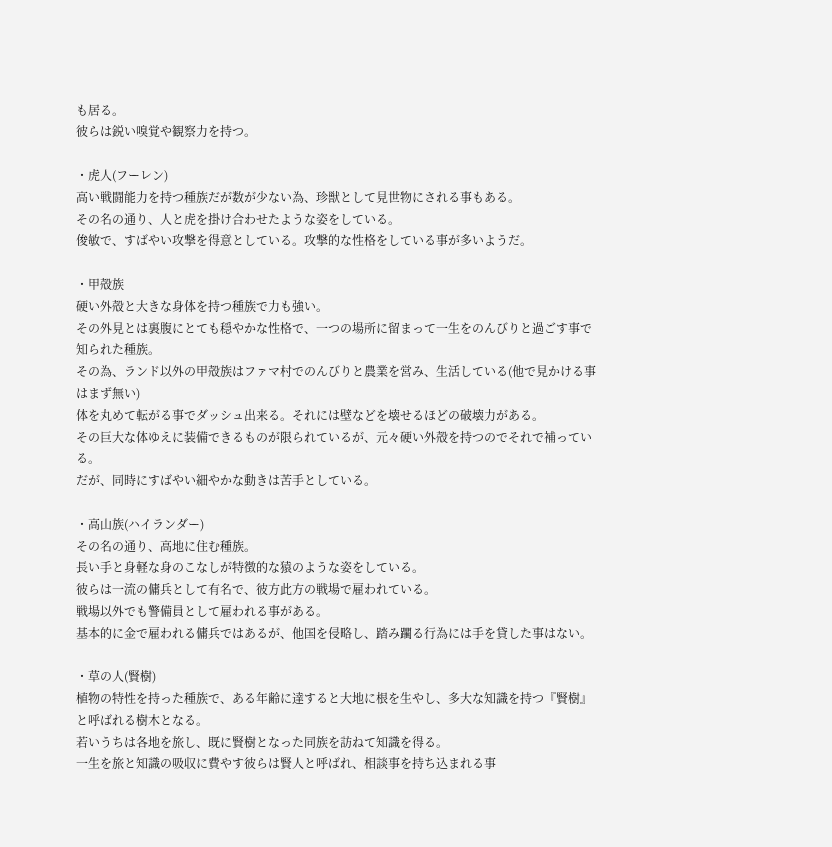も居る。
彼らは鋭い嗅覚や観察力を持つ。

・虎人(フーレン)
高い戦闘能力を持つ種族だが数が少ない為、珍獣として見世物にされる事もある。
その名の通り、人と虎を掛け合わせたような姿をしている。
俊敏で、すばやい攻撃を得意としている。攻撃的な性格をしている事が多いようだ。

・甲殻族
硬い外殻と大きな身体を持つ種族で力も強い。
その外見とは裏腹にとても穏やかな性格で、一つの場所に留まって一生をのんびりと過ごす事で知られた種族。
その為、ランド以外の甲殻族はファマ村でのんびりと農業を営み、生活している(他で見かける事はまず無い)
体を丸めて転がる事でダッシュ出来る。それには壁などを壊せるほどの破壊力がある。
その巨大な体ゆえに装備できるものが限られているが、元々硬い外殻を持つのでそれで補っている。
だが、同時にすばやい細やかな動きは苦手としている。

・高山族(ハイランダー)
その名の通り、高地に住む種族。
長い手と身軽な身のこなしが特徴的な猿のような姿をしている。
彼らは一流の傭兵として有名で、彼方此方の戦場で雇われている。
戦場以外でも警備員として雇われる事がある。
基本的に金で雇われる傭兵ではあるが、他国を侵略し、踏み躙る行為には手を貸した事はない。

・草の人(賢樹)
植物の特性を持った種族で、ある年齢に達すると大地に根を生やし、多大な知識を持つ『賢樹』と呼ばれる樹木となる。
若いうちは各地を旅し、既に賢樹となった同族を訪ねて知識を得る。
一生を旅と知識の吸収に費やす彼らは賢人と呼ばれ、相談事を持ち込まれる事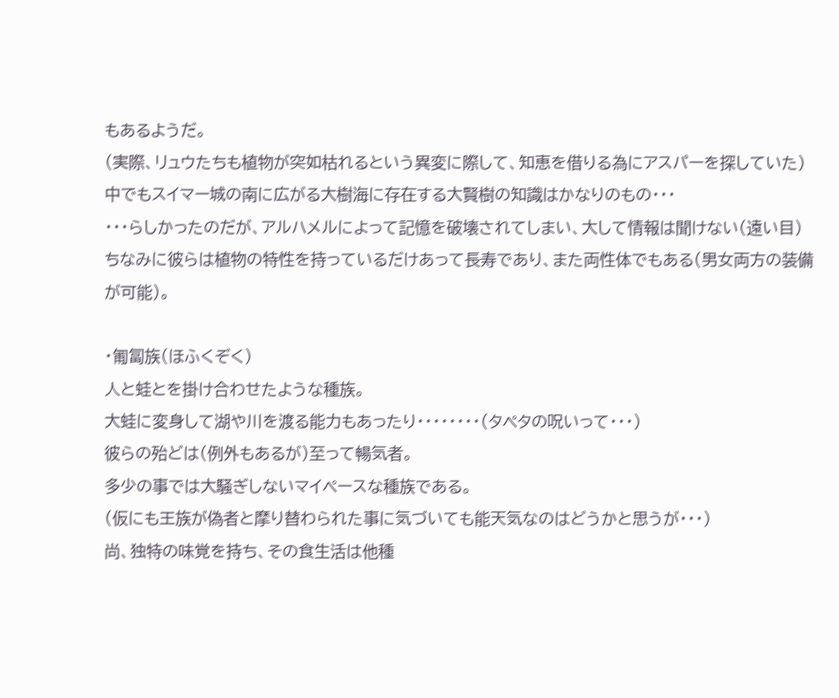もあるようだ。
(実際、リュウたちも植物が突如枯れるという異変に際して、知恵を借りる為にアスパーを探していた)
中でもスイマー城の南に広がる大樹海に存在する大賢樹の知識はかなりのもの・・・
・・・らしかったのだが、アルハメルによって記憶を破壊されてしまい、大して情報は聞けない(遠い目)
ちなみに彼らは植物の特性を持っているだけあって長寿であり、また両性体でもある(男女両方の装備が可能)。

・匍匐族(ほふくぞく)
人と蛙とを掛け合わせたような種族。
大蛙に変身して湖や川を渡る能力もあったり・・・・・・・・(タペタの呪いって・・・)
彼らの殆どは(例外もあるが)至って暢気者。
多少の事では大騒ぎしないマイペースな種族である。
(仮にも王族が偽者と摩り替わられた事に気づいても能天気なのはどうかと思うが・・・)
尚、独特の味覚を持ち、その食生活は他種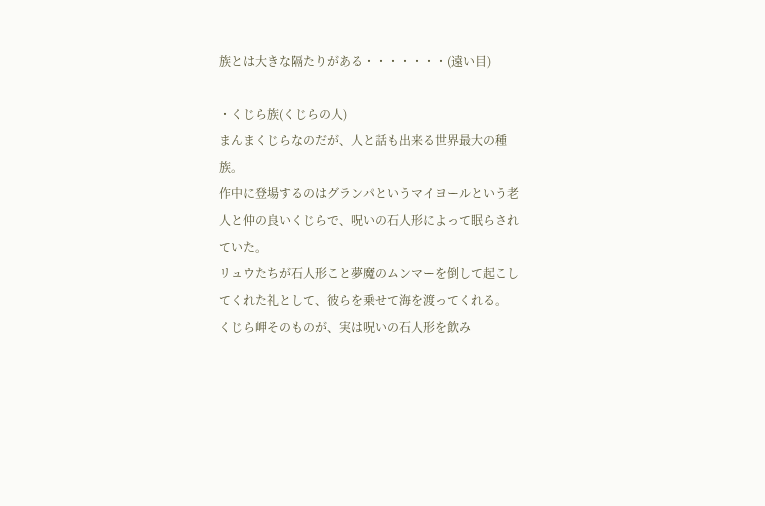族とは大きな隔たりがある・・・・・・・(遠い目)

・くじら族(くじらの人)
まんまくじらなのだが、人と話も出来る世界最大の種族。
作中に登場するのはグランパというマイヨールという老人と仲の良いくじらで、呪いの石人形によって眠らされていた。
リュウたちが石人形こと夢魔のムンマーを倒して起こしてくれた礼として、彼らを乗せて海を渡ってくれる。
くじら岬そのものが、実は呪いの石人形を飲み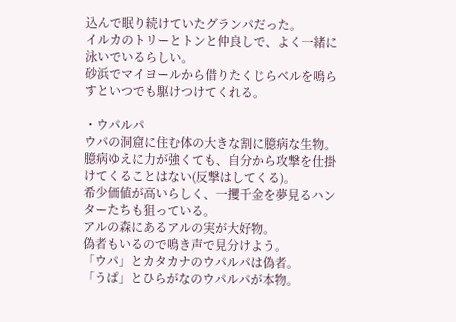込んで眠り続けていたグランパだった。
イルカのトリーとトンと仲良しで、よく一緒に泳いでいるらしい。
砂浜でマイヨールから借りたくじらベルを鳴らすといつでも駆けつけてくれる。

・ウパルパ
ウパの洞窟に住む体の大きな割に臆病な生物。
臆病ゆえに力が強くても、自分から攻撃を仕掛けてくることはない(反撃はしてくる)。
希少価値が高いらしく、一攫千金を夢見るハンターたちも狙っている。
アルの森にあるアルの実が大好物。
偽者もいるので鳴き声で見分けよう。
「ウパ」とカタカナのウパルパは偽者。
「うぱ」とひらがなのウパルパが本物。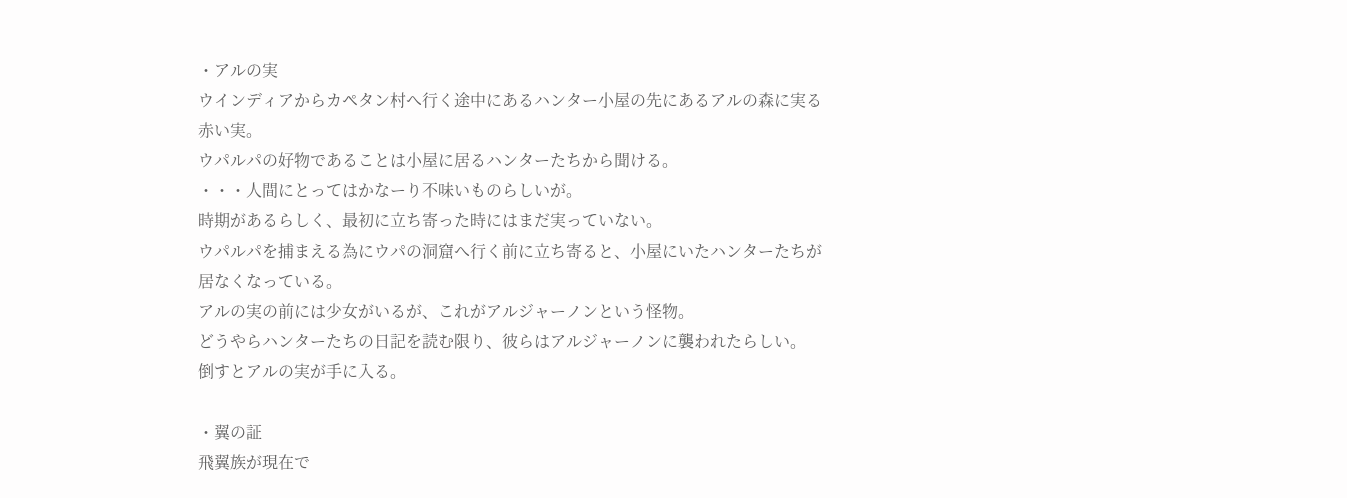・アルの実
ウインディアからカペタン村へ行く途中にあるハンター小屋の先にあるアルの森に実る赤い実。
ウパルパの好物であることは小屋に居るハンターたちから聞ける。
・・・人間にとってはかなーり不味いものらしいが。
時期があるらしく、最初に立ち寄った時にはまだ実っていない。
ウパルパを捕まえる為にウパの洞窟へ行く前に立ち寄ると、小屋にいたハンターたちが居なくなっている。
アルの実の前には少女がいるが、これがアルジャーノンという怪物。
どうやらハンターたちの日記を読む限り、彼らはアルジャーノンに襲われたらしい。
倒すとアルの実が手に入る。

・翼の証
飛翼族が現在で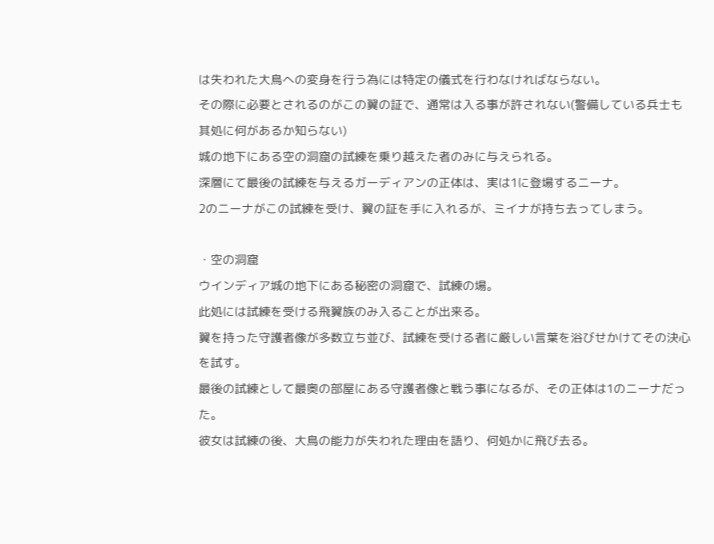は失われた大鳥への変身を行う為には特定の儀式を行わなければならない。
その際に必要とされるのがこの翼の証で、通常は入る事が許されない(警備している兵士も其処に何があるか知らない)
城の地下にある空の洞窟の試練を乗り越えた者のみに与えられる。
深層にて最後の試練を与えるガーディアンの正体は、実は1に登場するニーナ。
2のニーナがこの試練を受け、翼の証を手に入れるが、ミイナが持ち去ってしまう。

・空の洞窟
ウインディア城の地下にある秘密の洞窟で、試練の場。
此処には試練を受ける飛翼族のみ入ることが出来る。
翼を持った守護者像が多数立ち並び、試練を受ける者に厳しい言葉を浴びせかけてその決心を試す。
最後の試練として最奥の部屋にある守護者像と戦う事になるが、その正体は1のニーナだった。
彼女は試練の後、大鳥の能力が失われた理由を語り、何処かに飛び去る。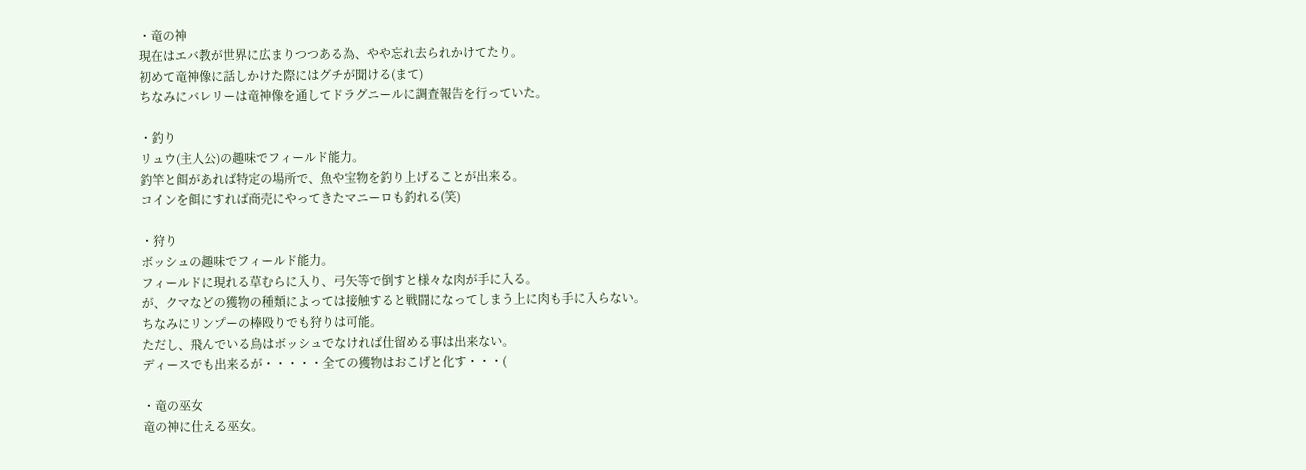・竜の神
現在はエバ教が世界に広まりつつある為、やや忘れ去られかけてたり。
初めて竜神像に話しかけた際にはグチが聞ける(まて)
ちなみにバレリーは竜神像を通してドラグニールに調査報告を行っていた。

・釣り
リュウ(主人公)の趣味でフィールド能力。
釣竿と餌があれば特定の場所で、魚や宝物を釣り上げることが出来る。
コインを餌にすれば商売にやってきたマニーロも釣れる(笑)

・狩り
ボッシュの趣味でフィールド能力。
フィールドに現れる草むらに入り、弓矢等で倒すと様々な肉が手に入る。
が、クマなどの獲物の種類によっては接触すると戦闘になってしまう上に肉も手に入らない。
ちなみにリンプーの棒殴りでも狩りは可能。
ただし、飛んでいる鳥はボッシュでなければ仕留める事は出来ない。
ディースでも出来るが・・・・・全ての獲物はおこげと化す・・・(

・竜の巫女
竜の神に仕える巫女。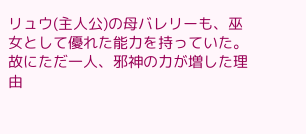リュウ(主人公)の母バレリーも、巫女として優れた能力を持っていた。
故にただ一人、邪神の力が増した理由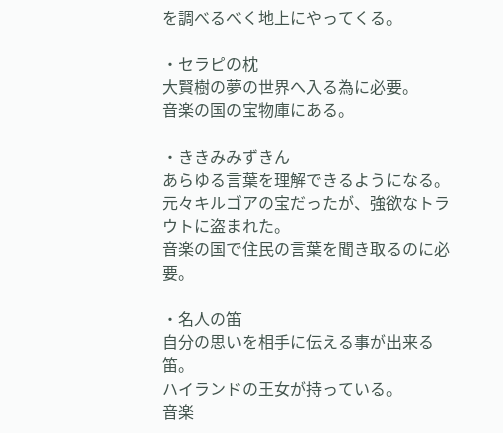を調べるべく地上にやってくる。

・セラピの枕
大賢樹の夢の世界へ入る為に必要。
音楽の国の宝物庫にある。

・ききみみずきん
あらゆる言葉を理解できるようになる。
元々キルゴアの宝だったが、強欲なトラウトに盗まれた。
音楽の国で住民の言葉を聞き取るのに必要。

・名人の笛
自分の思いを相手に伝える事が出来る笛。
ハイランドの王女が持っている。
音楽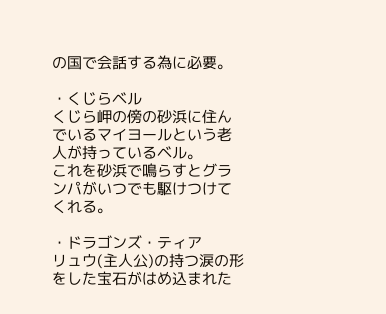の国で会話する為に必要。

・くじらベル
くじら岬の傍の砂浜に住んでいるマイヨールという老人が持っているベル。
これを砂浜で鳴らすとグランパがいつでも駆けつけてくれる。

・ドラゴンズ・ティア
リュウ(主人公)の持つ涙の形をした宝石がはめ込まれた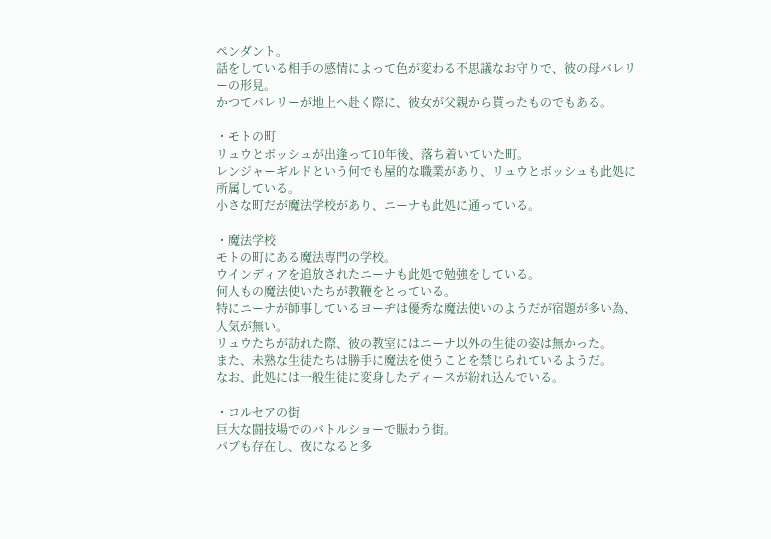ペンダント。
話をしている相手の感情によって色が変わる不思議なお守りで、彼の母バレリーの形見。
かつてバレリーが地上へ赴く際に、彼女が父親から貰ったものでもある。

・モトの町
リュウとボッシュが出逢って10年後、落ち着いていた町。
レンジャーギルドという何でも屋的な職業があり、リュウとボッシュも此処に所属している。
小さな町だが魔法学校があり、ニーナも此処に通っている。

・魔法学校
モトの町にある魔法専門の学校。
ウインディアを追放されたニーナも此処で勉強をしている。
何人もの魔法使いたちが教鞭をとっている。
特にニーナが師事しているヨーヂは優秀な魔法使いのようだが宿題が多い為、人気が無い。
リュウたちが訪れた際、彼の教室にはニーナ以外の生徒の姿は無かった。
また、未熟な生徒たちは勝手に魔法を使うことを禁じられているようだ。
なお、此処には一般生徒に変身したディースが紛れ込んでいる。

・コルセアの街
巨大な闘技場でのバトルショーで賑わう街。
パブも存在し、夜になると多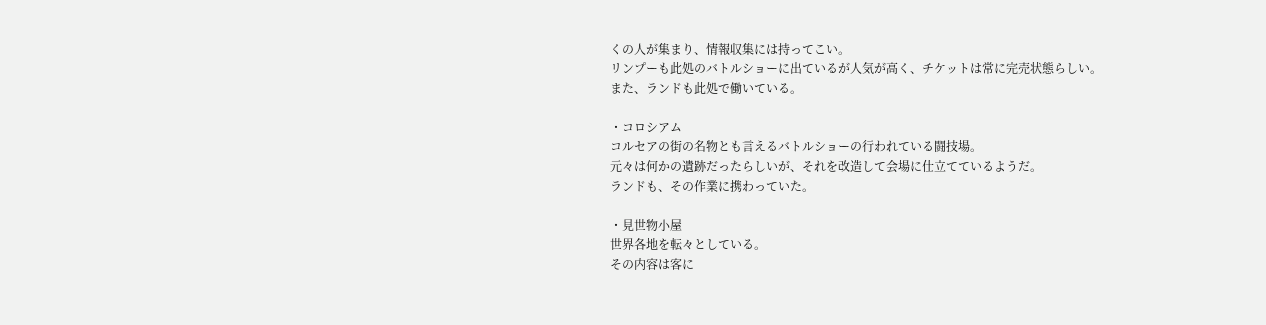くの人が集まり、情報収集には持ってこい。
リンプーも此処のバトルショーに出ているが人気が高く、チケットは常に完売状態らしい。
また、ランドも此処で働いている。

・コロシアム
コルセアの街の名物とも言えるバトルショーの行われている闘技場。
元々は何かの遺跡だったらしいが、それを改造して会場に仕立てているようだ。
ランドも、その作業に携わっていた。

・見世物小屋
世界各地を転々としている。
その内容は客に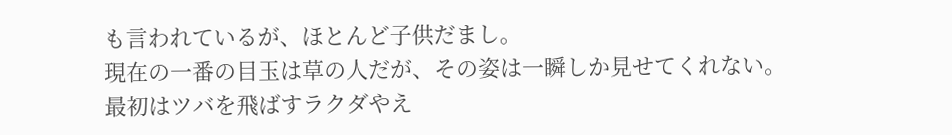も言われているが、ほとんど子供だまし。
現在の一番の目玉は草の人だが、その姿は一瞬しか見せてくれない。
最初はツバを飛ばすラクダやえ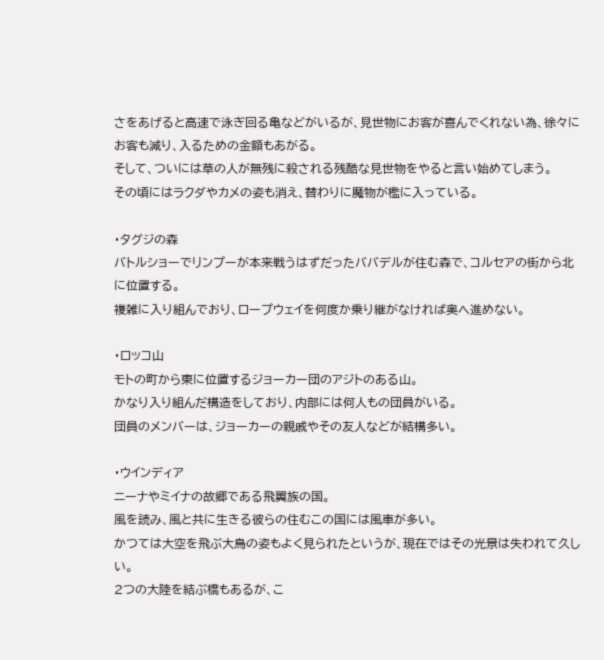さをあげると高速で泳ぎ回る亀などがいるが、見世物にお客が喜んでくれない為、徐々にお客も減り、入るための金額もあがる。
そして、ついには草の人が無残に殺される残酷な見世物をやると言い始めてしまう。
その頃にはラクダやカメの姿も消え、替わりに魔物が檻に入っている。

・タグジの森
バトルショーでリンプーが本来戦うはずだったババデルが住む森で、コルセアの街から北に位置する。
複雑に入り組んでおり、ロープウェイを何度か乗り継がなければ奥へ進めない。

・ロッコ山
モトの町から東に位置するジョーカー団のアジトのある山。
かなり入り組んだ構造をしており、内部には何人もの団員がいる。
団員のメンバーは、ジョーカーの親戚やその友人などが結構多い。

・ウインディア
ニーナやミイナの故郷である飛翼族の国。
風を読み、風と共に生きる彼らの住むこの国には風車が多い。
かつては大空を飛ぶ大鳥の姿もよく見られたというが、現在ではその光景は失われて久しい。
2つの大陸を結ぶ橋もあるが、こ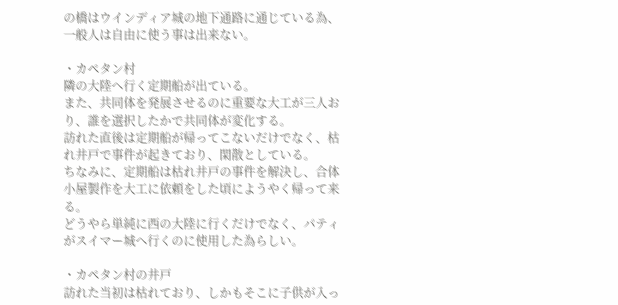の橋はウインディア城の地下通路に通じている為、一般人は自由に使う事は出来ない。

・カペタン村
隣の大陸へ行く定期船が出ている。
また、共同体を発展させるのに重要な大工が三人おり、誰を選択したかで共同体が変化する。
訪れた直後は定期船が帰ってこないだけでなく、枯れ井戸で事件が起きており、閑散としている。
ちなみに、定期船は枯れ井戸の事件を解決し、合体小屋製作を大工に依頼をした頃にようやく帰って来る。
どうやら単純に西の大陸に行くだけでなく、パティがスイマー城へ行くのに使用した為らしい。

・カペタン村の井戸
訪れた当初は枯れており、しかもそこに子供が入っ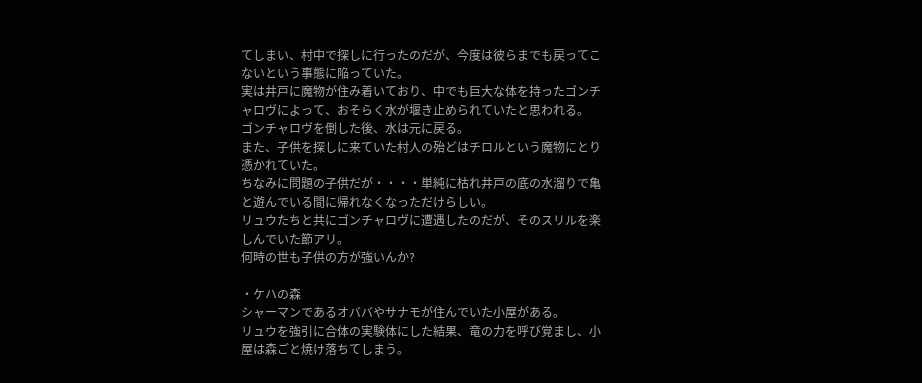てしまい、村中で探しに行ったのだが、今度は彼らまでも戻ってこないという事態に陥っていた。
実は井戸に魔物が住み着いており、中でも巨大な体を持ったゴンチャロヴによって、おそらく水が堰き止められていたと思われる。
ゴンチャロヴを倒した後、水は元に戻る。
また、子供を探しに来ていた村人の殆どはチロルという魔物にとり憑かれていた。
ちなみに問題の子供だが・・・・単純に枯れ井戸の底の水溜りで亀と遊んでいる間に帰れなくなっただけらしい。
リュウたちと共にゴンチャロヴに遭遇したのだが、そのスリルを楽しんでいた節アリ。
何時の世も子供の方が強いんか?

・ケハの森
シャーマンであるオババやサナモが住んでいた小屋がある。
リュウを強引に合体の実験体にした結果、竜の力を呼び覚まし、小屋は森ごと焼け落ちてしまう。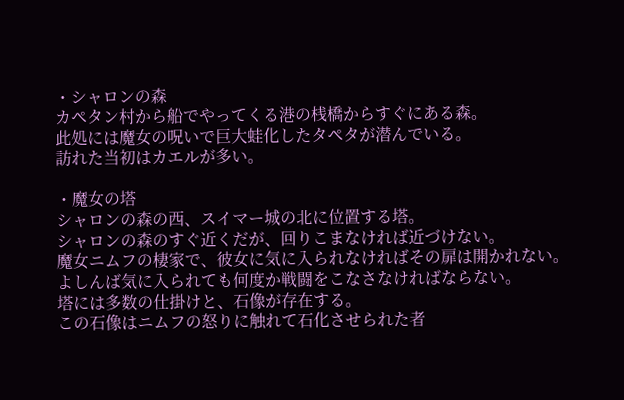・シャロンの森
カペタン村から船でやってくる港の桟橋からすぐにある森。
此処には魔女の呪いで巨大蛙化したタペタが潜んでいる。
訪れた当初はカエルが多い。

・魔女の塔
シャロンの森の西、スイマー城の北に位置する塔。
シャロンの森のすぐ近くだが、回りこまなければ近づけない。
魔女ニムフの棲家で、彼女に気に入られなければその扉は開かれない。
よしんば気に入られても何度か戦闘をこなさなければならない。
塔には多数の仕掛けと、石像が存在する。
この石像はニムフの怒りに触れて石化させられた者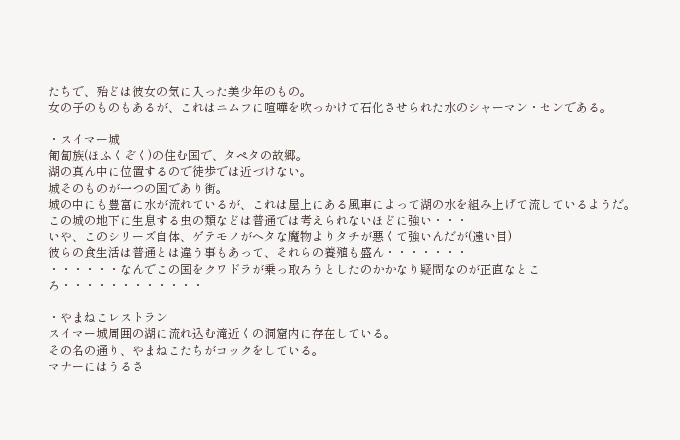たちで、殆どは彼女の気に入った美少年のもの。
女の子のものもあるが、これはニムフに喧嘩を吹っかけて石化させられた水のシャーマン・センである。

・スイマー城
匍匐族(ほふくぞく)の住む国で、タペタの故郷。
湖の真ん中に位置するので徒歩では近づけない。
城そのものが一つの国であり街。
城の中にも豊富に水が流れているが、これは屋上にある風車によって湖の水を組み上げて流しているようだ。
この城の地下に生息する虫の類などは普通では考えられないほどに強い・・・
いや、このシリーズ自体、ゲテモノがヘタな魔物よりタチが悪くて強いんだが(遠い目)
彼らの食生活は普通とは違う事もあって、それらの養殖も盛ん・・・・・・・
・・・・・・なんでこの国をクワドラが乗っ取ろうとしたのかかなり疑問なのが正直なところ・・・・・・・・・・・・

・やまねこレストラン
スイマー城周囲の湖に流れ込む滝近くの洞窟内に存在している。
その名の通り、やまねこたちがコックをしている。
マナーにはうるさ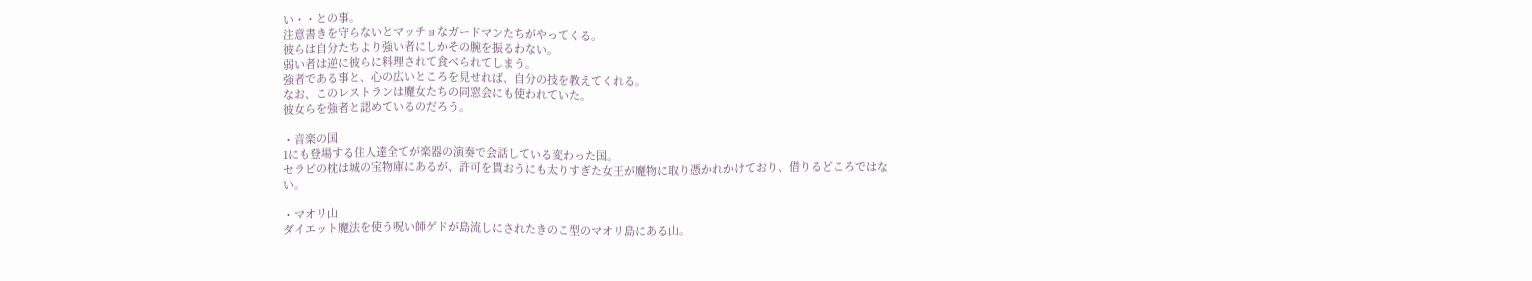い・・との事。
注意書きを守らないとマッチョなガードマンたちがやってくる。
彼らは自分たちより強い者にしかその腕を振るわない。
弱い者は逆に彼らに料理されて食べられてしまう。
強者である事と、心の広いところを見せれば、自分の技を教えてくれる。
なお、このレストランは魔女たちの同窓会にも使われていた。
彼女らを強者と認めているのだろう。

・音楽の国
1にも登場する住人達全てが楽器の演奏で会話している変わった国。
セラピの枕は城の宝物庫にあるが、許可を貰おうにも太りすぎた女王が魔物に取り憑かれかけており、借りるどころではない。

・マオリ山
ダイエット魔法を使う呪い師ゲドが島流しにされたきのこ型のマオリ島にある山。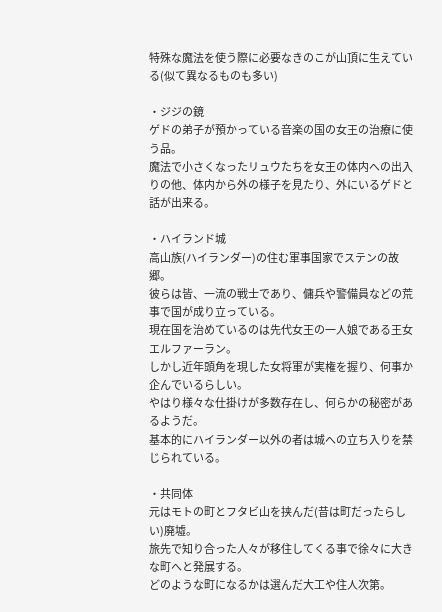特殊な魔法を使う際に必要なきのこが山頂に生えている(似て異なるものも多い)

・ジジの鏡
ゲドの弟子が預かっている音楽の国の女王の治療に使う品。
魔法で小さくなったリュウたちを女王の体内への出入りの他、体内から外の様子を見たり、外にいるゲドと話が出来る。

・ハイランド城
高山族(ハイランダー)の住む軍事国家でステンの故郷。
彼らは皆、一流の戦士であり、傭兵や警備員などの荒事で国が成り立っている。
現在国を治めているのは先代女王の一人娘である王女エルファーラン。
しかし近年頭角を現した女将軍が実権を握り、何事か企んでいるらしい。
やはり様々な仕掛けが多数存在し、何らかの秘密があるようだ。
基本的にハイランダー以外の者は城への立ち入りを禁じられている。

・共同体
元はモトの町とフタビ山を挟んだ(昔は町だったらしい)廃墟。
旅先で知り合った人々が移住してくる事で徐々に大きな町へと発展する。
どのような町になるかは選んだ大工や住人次第。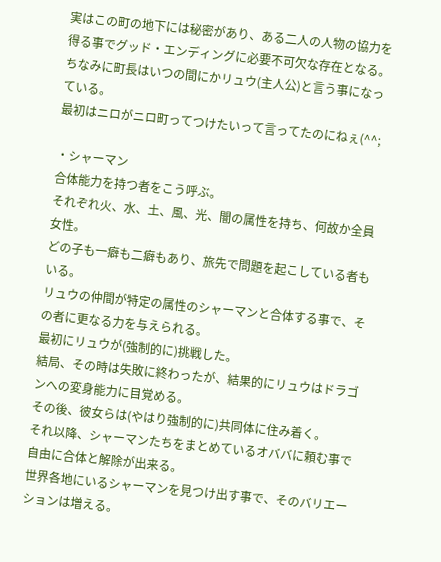実はこの町の地下には秘密があり、ある二人の人物の協力を得る事でグッド・エンディングに必要不可欠な存在となる。
ちなみに町長はいつの間にかリュウ(主人公)と言う事になっている。
最初はニロがニロ町ってつけたいって言ってたのにねぇ(^^;

・シャーマン
合体能力を持つ者をこう呼ぶ。
それぞれ火、水、土、風、光、闇の属性を持ち、何故か全員女性。
どの子も一癖も二癖もあり、旅先で問題を起こしている者もいる。
リュウの仲間が特定の属性のシャーマンと合体する事で、その者に更なる力を与えられる。
最初にリュウが(強制的に)挑戦した。
結局、その時は失敗に終わったが、結果的にリュウはドラゴンへの変身能力に目覚める。
その後、彼女らは(やはり強制的に)共同体に住み着く。
それ以降、シャーマンたちをまとめているオババに頼む事で自由に合体と解除が出来る。
世界各地にいるシャーマンを見つけ出す事で、そのバリエーションは増える。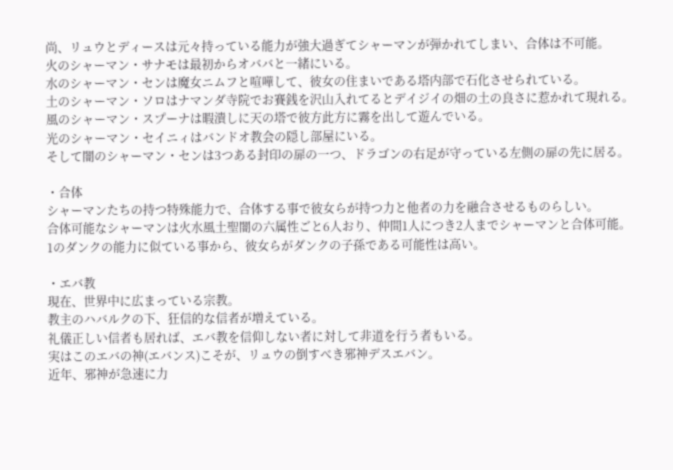尚、リュウとディースは元々持っている能力が強大過ぎてシャーマンが弾かれてしまい、合体は不可能。
火のシャーマン・サナモは最初からオババと一緒にいる。
水のシャーマン・センは魔女ニムフと喧嘩して、彼女の住まいである塔内部で石化させられている。
土のシャーマン・ソロはナマンダ寺院でお賽銭を沢山入れてるとデイジイの畑の土の良さに惹かれて現れる。
風のシャーマン・スプーナは暇潰しに天の塔で彼方此方に霧を出して遊んでいる。
光のシャーマン・セイニィはバンドオ教会の隠し部屋にいる。
そして闇のシャーマン・センは3つある封印の扉の一つ、ドラゴンの右足が守っている左側の扉の先に居る。

・合体
シャーマンたちの持つ特殊能力で、合体する事で彼女らが持つ力と他者の力を融合させるものらしい。
合体可能なシャーマンは火水風土聖闇の六属性ごと6人おり、仲間1人につき2人までシャーマンと合体可能。
1のダンクの能力に似ている事から、彼女らがダンクの子孫である可能性は高い。

・エバ教
現在、世界中に広まっている宗教。
教主のハバルクの下、狂信的な信者が増えている。
礼儀正しい信者も居れば、エバ教を信仰しない者に対して非道を行う者もいる。
実はこのエバの神(エバンス)こそが、リュウの倒すべき邪神デスエバン。
近年、邪神が急速に力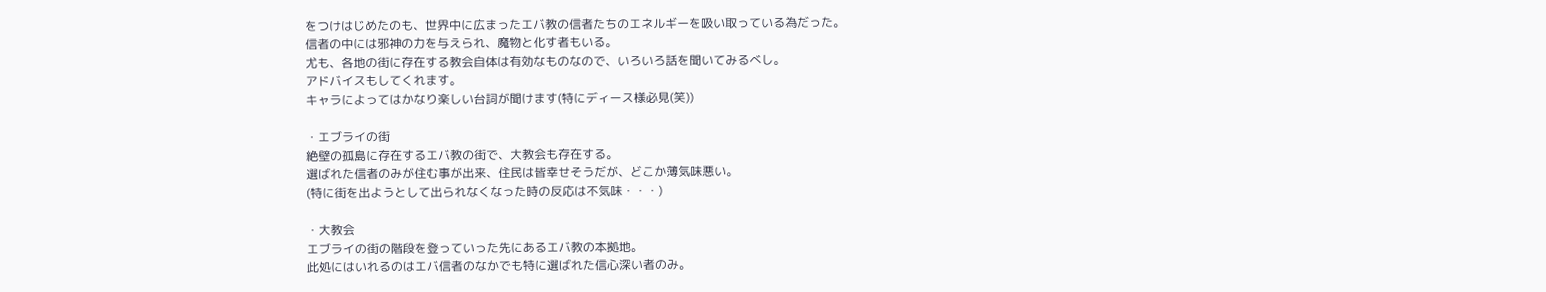をつけはじめたのも、世界中に広まったエバ教の信者たちのエネルギーを吸い取っている為だった。
信者の中には邪神の力を与えられ、魔物と化す者もいる。
尤も、各地の街に存在する教会自体は有効なものなので、いろいろ話を聞いてみるべし。
アドバイスもしてくれます。
キャラによってはかなり楽しい台詞が聞けます(特にディース様必見(笑))

・エブライの街
絶壁の孤島に存在するエバ教の街で、大教会も存在する。
選ばれた信者のみが住む事が出来、住民は皆幸せそうだが、どこか薄気味悪い。
(特に街を出ようとして出られなくなった時の反応は不気味・・・)

・大教会
エブライの街の階段を登っていった先にあるエバ教の本拠地。
此処にはいれるのはエバ信者のなかでも特に選ばれた信心深い者のみ。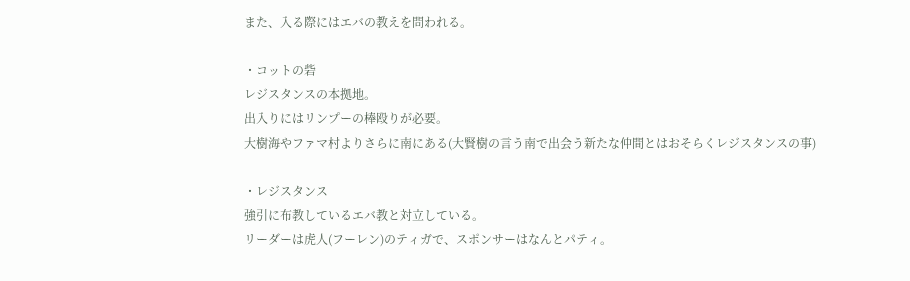また、入る際にはエバの教えを問われる。

・コットの砦
レジスタンスの本拠地。
出入りにはリンプーの棒殴りが必要。
大樹海やファマ村よりさらに南にある(大賢樹の言う南で出会う新たな仲間とはおそらくレジスタンスの事)

・レジスタンス
強引に布教しているエバ教と対立している。
リーダーは虎人(フーレン)のティガで、スポンサーはなんとパティ。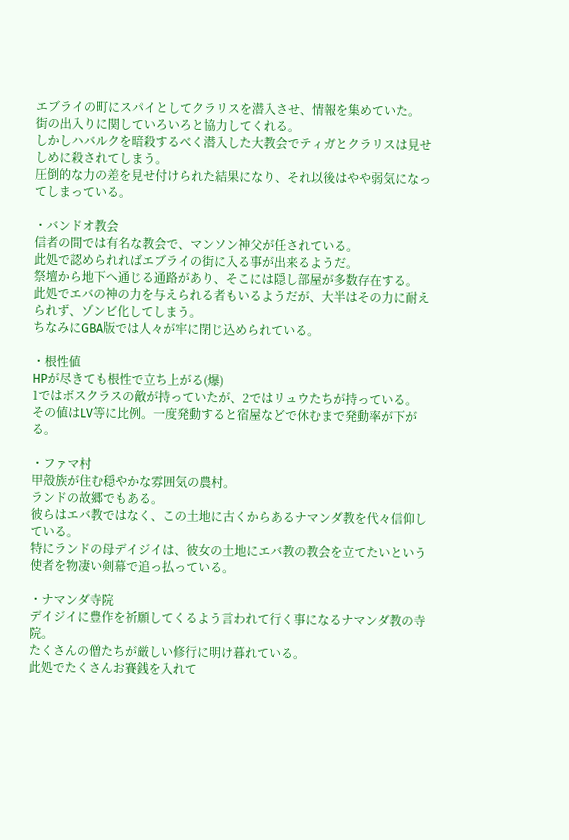エブライの町にスパイとしてクラリスを潜入させ、情報を集めていた。
街の出入りに関していろいろと協力してくれる。
しかしハバルクを暗殺するべく潜入した大教会でティガとクラリスは見せしめに殺されてしまう。
圧倒的な力の差を見せ付けられた結果になり、それ以後はやや弱気になってしまっている。

・バンドオ教会
信者の間では有名な教会で、マンソン神父が任されている。
此処で認められればエブライの街に入る事が出来るようだ。
祭壇から地下へ通じる通路があり、そこには隠し部屋が多数存在する。
此処でエバの神の力を与えられる者もいるようだが、大半はその力に耐えられず、ゾンビ化してしまう。
ちなみにGBA版では人々が牢に閉じ込められている。

・根性値
HPが尽きても根性で立ち上がる(爆)
1ではボスクラスの敵が持っていたが、2ではリュウたちが持っている。
その値はLV等に比例。一度発動すると宿屋などで休むまで発動率が下がる。

・ファマ村
甲殻族が住む穏やかな雰囲気の農村。
ランドの故郷でもある。
彼らはエバ教ではなく、この土地に古くからあるナマンダ教を代々信仰している。
特にランドの母デイジイは、彼女の土地にエバ教の教会を立てたいという使者を物凄い剣幕で追っ払っている。

・ナマンダ寺院
デイジイに豊作を祈願してくるよう言われて行く事になるナマンダ教の寺院。
たくさんの僧たちが厳しい修行に明け暮れている。
此処でたくさんお賽銭を入れて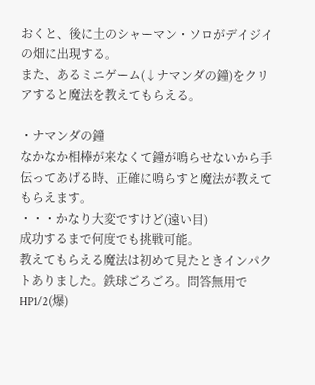おくと、後に土のシャーマン・ソロがデイジイの畑に出現する。
また、あるミニゲーム(↓ナマンダの鐘)をクリアすると魔法を教えてもらえる。

・ナマンダの鐘
なかなか相棒が来なくて鐘が鳴らせないから手伝ってあげる時、正確に鳴らすと魔法が教えてもらえます。
・・・かなり大変ですけど(遠い目)
成功するまで何度でも挑戦可能。
教えてもらえる魔法は初めて見たときインパクトありました。鉄球ごろごろ。問答無用でHP1/2(爆)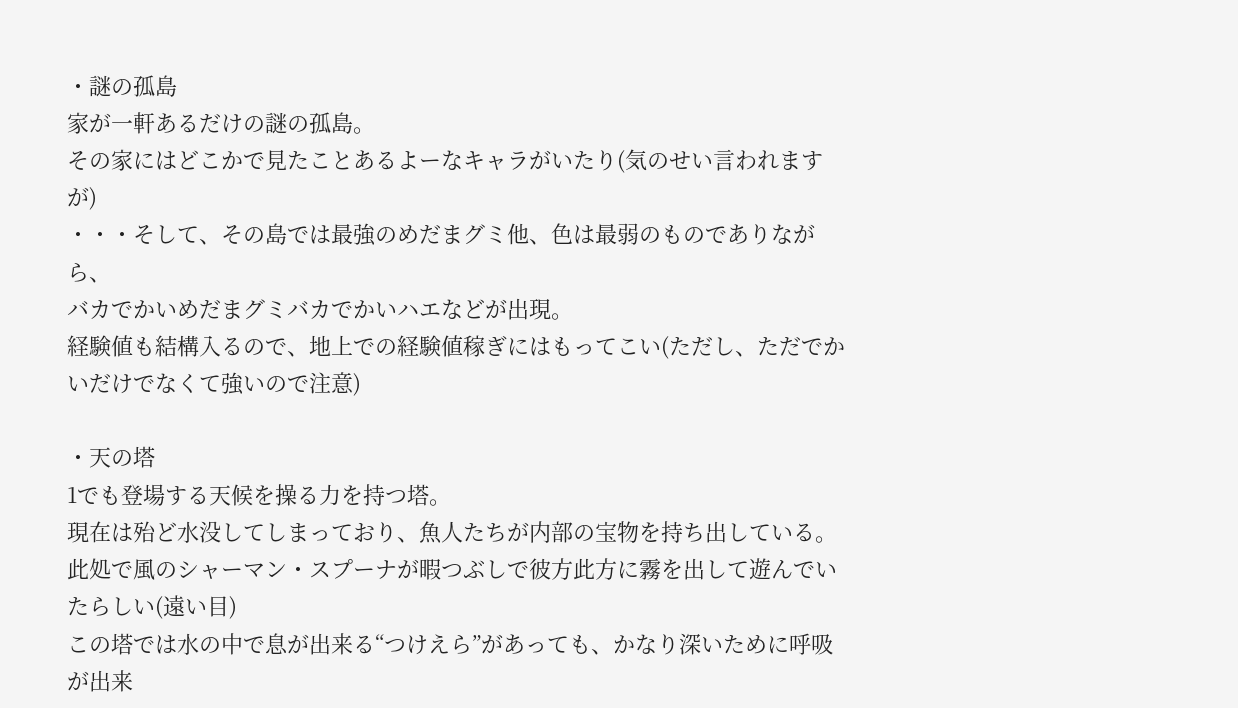・謎の孤島
家が一軒あるだけの謎の孤島。
その家にはどこかで見たことあるよーなキャラがいたり(気のせい言われますが)
・・・そして、その島では最強のめだまグミ他、色は最弱のものでありながら、
バカでかいめだまグミバカでかいハエなどが出現。
経験値も結構入るので、地上での経験値稼ぎにはもってこい(ただし、ただでかいだけでなくて強いので注意)

・天の塔
1でも登場する天候を操る力を持つ塔。
現在は殆ど水没してしまっており、魚人たちが内部の宝物を持ち出している。
此処で風のシャーマン・スプーナが暇つぶしで彼方此方に霧を出して遊んでいたらしい(遠い目)
この塔では水の中で息が出来る“つけえら”があっても、かなり深いために呼吸が出来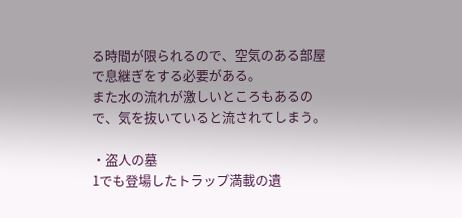る時間が限られるので、空気のある部屋で息継ぎをする必要がある。
また水の流れが激しいところもあるので、気を抜いていると流されてしまう。

・盗人の墓
1でも登場したトラップ満載の遺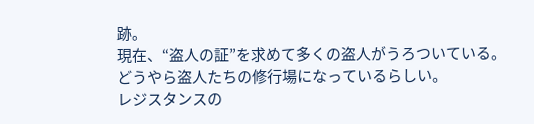跡。
現在、“盗人の証”を求めて多くの盗人がうろついている。
どうやら盗人たちの修行場になっているらしい。
レジスタンスの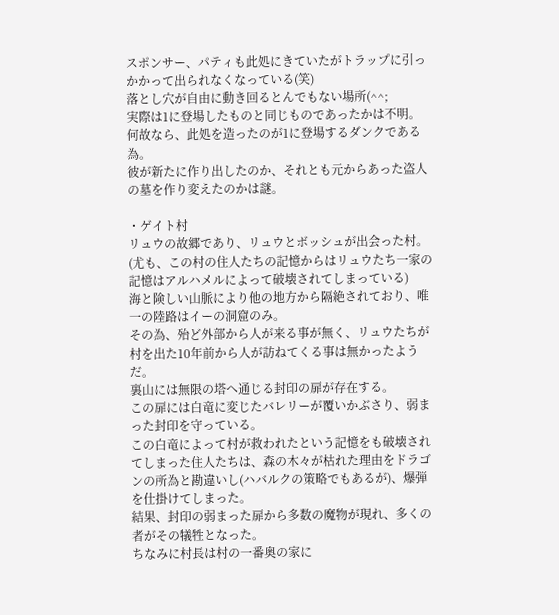スポンサー、パティも此処にきていたがトラップに引っかかって出られなくなっている(笑)
落とし穴が自由に動き回るとんでもない場所(^^;
実際は1に登場したものと同じものであったかは不明。
何故なら、此処を造ったのが1に登場するダンクである為。
彼が新たに作り出したのか、それとも元からあった盗人の墓を作り変えたのかは謎。

・ゲイト村
リュウの故郷であり、リュウとボッシュが出会った村。
(尤も、この村の住人たちの記憶からはリュウたち一家の記憶はアルハメルによって破壊されてしまっている)
海と険しい山脈により他の地方から隔絶されており、唯一の陸路はイーの洞窟のみ。
その為、殆ど外部から人が来る事が無く、リュウたちが村を出た10年前から人が訪ねてくる事は無かったようだ。
裏山には無限の塔へ通じる封印の扉が存在する。
この扉には白竜に変じたバレリーが覆いかぶさり、弱まった封印を守っている。
この白竜によって村が救われたという記憶をも破壊されてしまった住人たちは、森の木々が枯れた理由をドラゴンの所為と勘違いし(ハバルクの策略でもあるが)、爆弾を仕掛けてしまった。
結果、封印の弱まった扉から多数の魔物が現れ、多くの者がその犠牲となった。
ちなみに村長は村の一番奥の家に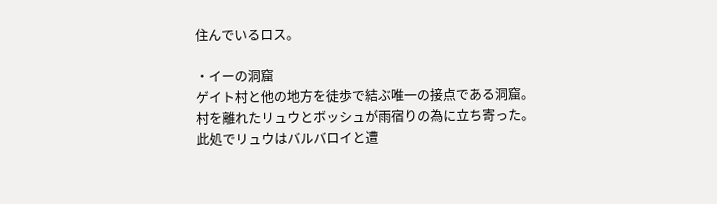住んでいるロス。

・イーの洞窟
ゲイト村と他の地方を徒歩で結ぶ唯一の接点である洞窟。
村を離れたリュウとボッシュが雨宿りの為に立ち寄った。
此処でリュウはバルバロイと遭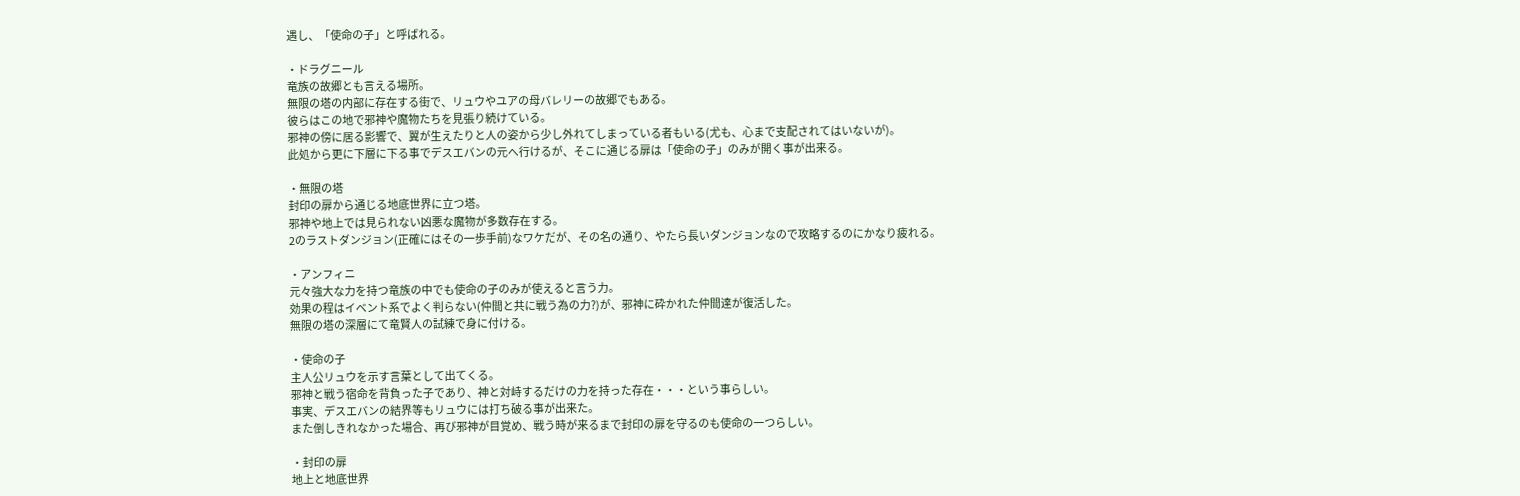遇し、「使命の子」と呼ばれる。

・ドラグニール
竜族の故郷とも言える場所。
無限の塔の内部に存在する街で、リュウやユアの母バレリーの故郷でもある。
彼らはこの地で邪神や魔物たちを見張り続けている。
邪神の傍に居る影響で、翼が生えたりと人の姿から少し外れてしまっている者もいる(尤も、心まで支配されてはいないが)。
此処から更に下層に下る事でデスエバンの元へ行けるが、そこに通じる扉は「使命の子」のみが開く事が出来る。

・無限の塔
封印の扉から通じる地底世界に立つ塔。
邪神や地上では見られない凶悪な魔物が多数存在する。
2のラストダンジョン(正確にはその一歩手前)なワケだが、その名の通り、やたら長いダンジョンなので攻略するのにかなり疲れる。

・アンフィニ
元々強大な力を持つ竜族の中でも使命の子のみが使えると言う力。
効果の程はイベント系でよく判らない(仲間と共に戦う為の力?)が、邪神に砕かれた仲間達が復活した。
無限の塔の深層にて竜賢人の試練で身に付ける。

・使命の子
主人公リュウを示す言葉として出てくる。
邪神と戦う宿命を背負った子であり、神と対峙するだけの力を持った存在・・・という事らしい。
事実、デスエバンの結界等もリュウには打ち破る事が出来た。
また倒しきれなかった場合、再び邪神が目覚め、戦う時が来るまで封印の扉を守るのも使命の一つらしい。

・封印の扉
地上と地底世界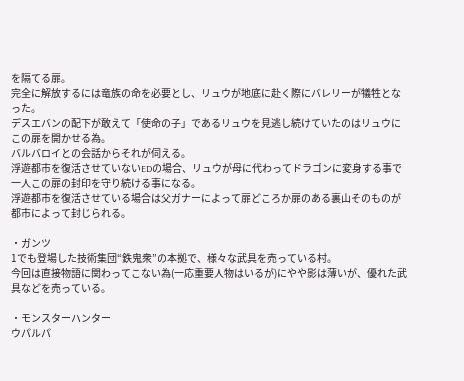を隔てる扉。
完全に解放するには竜族の命を必要とし、リュウが地底に赴く際にバレリーが犠牲となった。
デスエバンの配下が敢えて「使命の子」であるリュウを見逃し続けていたのはリュウにこの扉を開かせる為。
バルバロイとの会話からそれが伺える。
浮遊都市を復活させていないEDの場合、リュウが母に代わってドラゴンに変身する事で一人この扉の封印を守り続ける事になる。
浮遊都市を復活させている場合は父ガナーによって扉どころか扉のある裏山そのものが都市によって封じられる。

・ガンツ
1でも登場した技術集団“鉄鬼衆”の本拠で、様々な武具を売っている村。
今回は直接物語に関わってこない為(一応重要人物はいるが)にやや影は薄いが、優れた武具などを売っている。

・モンスターハンター
ウパルパ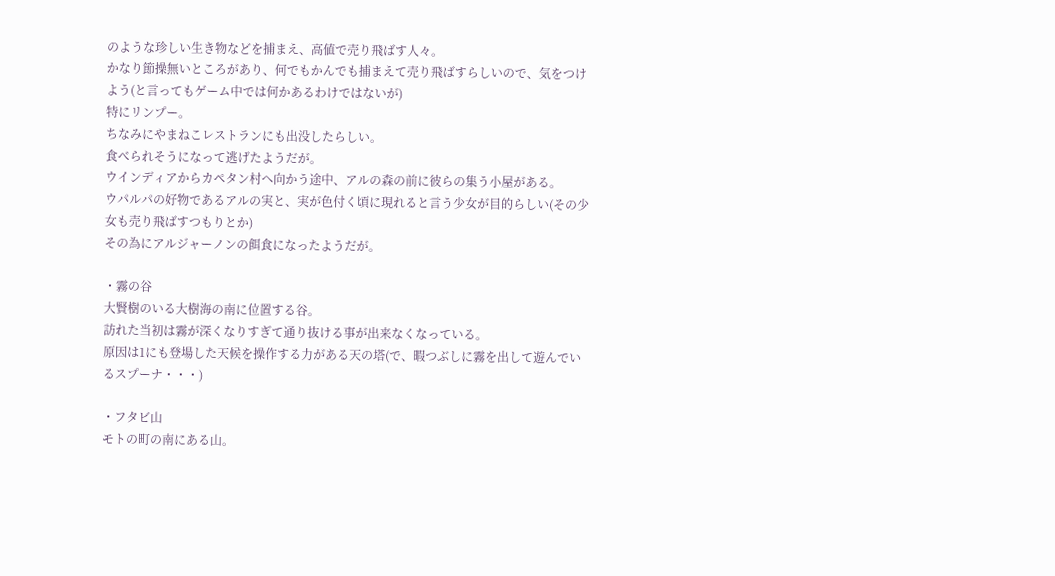のような珍しい生き物などを捕まえ、高値で売り飛ばす人々。
かなり節操無いところがあり、何でもかんでも捕まえて売り飛ばすらしいので、気をつけよう(と言ってもゲーム中では何かあるわけではないが)
特にリンプー。
ちなみにやまねこレストランにも出没したらしい。
食べられそうになって逃げたようだが。
ウインディアからカペタン村へ向かう途中、アルの森の前に彼らの集う小屋がある。
ウパルパの好物であるアルの実と、実が色付く頃に現れると言う少女が目的らしい(その少女も売り飛ばすつもりとか)
その為にアルジャーノンの餌食になったようだが。

・霧の谷
大賢樹のいる大樹海の南に位置する谷。
訪れた当初は霧が深くなりすぎて通り抜ける事が出来なくなっている。
原因は1にも登場した天候を操作する力がある天の塔(で、暇つぶしに霧を出して遊んでいるスプーナ・・・)

・フタビ山
モトの町の南にある山。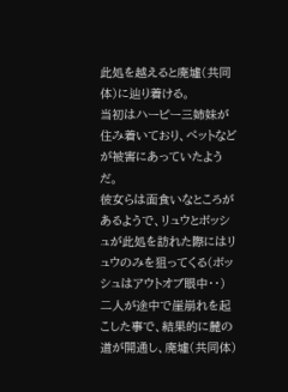此処を越えると廃墟(共同体)に辿り着ける。
当初はハーピー三姉妹が住み着いており、ペットなどが被害にあっていたようだ。
彼女らは面食いなところがあるようで、リュウとボッシュが此処を訪れた際にはリュウのみを狙ってくる(ボッシュはアウトオブ眼中・・)
二人が途中で崖崩れを起こした事で、結果的に麓の道が開通し、廃墟(共同体)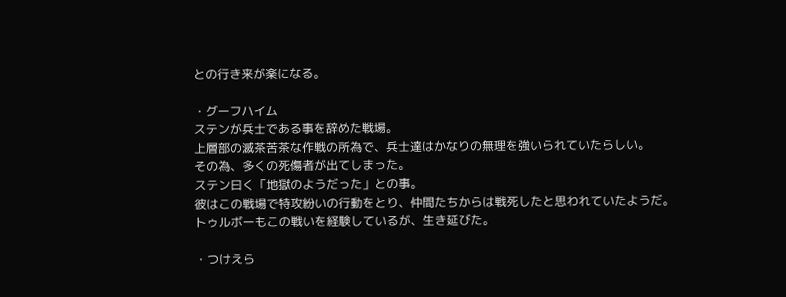との行き来が楽になる。

・グーフハイム
ステンが兵士である事を辞めた戦場。
上層部の滅茶苦茶な作戦の所為で、兵士達はかなりの無理を強いられていたらしい。
その為、多くの死傷者が出てしまった。
ステン曰く「地獄のようだった」との事。
彼はこの戦場で特攻紛いの行動をとり、仲間たちからは戦死したと思われていたようだ。
トゥルボーもこの戦いを経験しているが、生き延びた。

・つけえら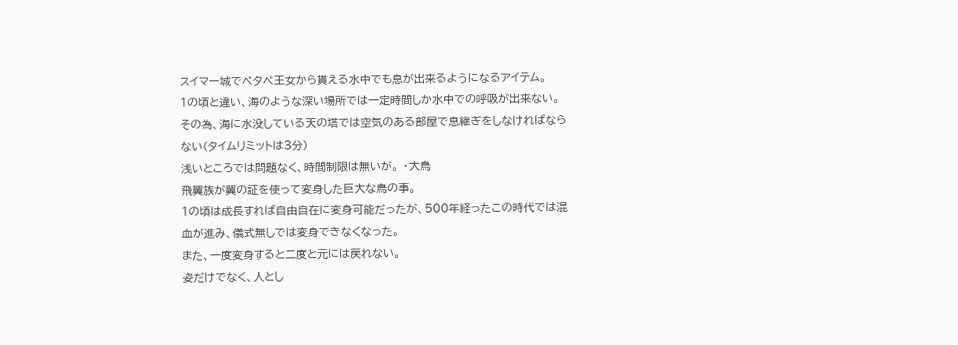スイマー城でペタペ王女から貰える水中でも息が出来るようになるアイテム。
1の頃と違い、海のような深い場所では一定時間しか水中での呼吸が出来ない。
その為、海に水没している天の塔では空気のある部屋で息継ぎをしなければならない(タイムリミットは3分)
浅いところでは問題なく、時間制限は無いが。 ・大鳥
飛翼族が翼の証を使って変身した巨大な鳥の事。
1の頃は成長すれば自由自在に変身可能だったが、500年経ったこの時代では混血が進み、儀式無しでは変身できなくなった。
また、一度変身すると二度と元には戻れない。
姿だけでなく、人とし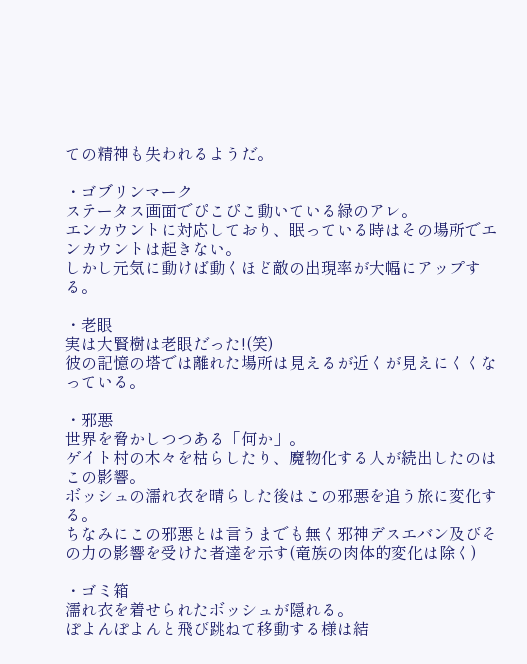ての精神も失われるようだ。

・ゴブリンマーク
ステータス画面でぴこぴこ動いている緑のアレ。
エンカウントに対応しており、眠っている時はその場所でエンカウントは起きない。
しかし元気に動けば動くほど敵の出現率が大幅にアップする。

・老眼
実は大賢樹は老眼だった!(笑)
彼の記憶の塔では離れた場所は見えるが近くが見えにくくなっている。

・邪悪
世界を脅かしつつある「何か」。
ゲイト村の木々を枯らしたり、魔物化する人が続出したのはこの影響。
ボッシュの濡れ衣を晴らした後はこの邪悪を追う旅に変化する。
ちなみにこの邪悪とは言うまでも無く邪神デスエバン及びその力の影響を受けた者達を示す(竜族の肉体的変化は除く)

・ゴミ箱
濡れ衣を着せられたボッシュが隠れる。
ぽよんぽよんと飛び跳ねて移動する様は結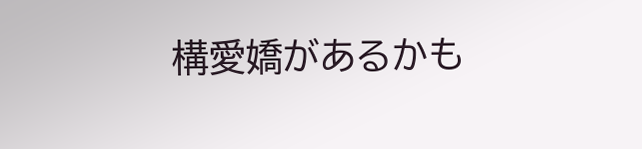構愛嬌があるかも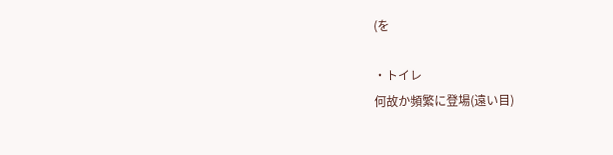(を

・トイレ
何故か頻繁に登場(遠い目)